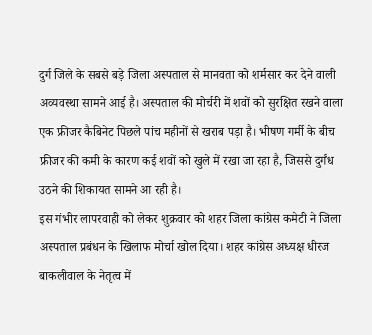दुर्ग जिले के सबसे बड़े जिला अस्पताल से मानवता को शर्मसार कर देने वाली अव्यवस्था सामने आई है। अस्पताल की मोर्चरी में शवों को सुरक्षित रखने वाला एक फ्रीजर कैबिनेट पिछले पांच महीनों से खराब पड़ा है। भीषण गर्मी के बीच फ्रीजर की कमी के कारण कई शवों को खुले में रखा जा रहा है, जिससे दुर्गंध उठने की शिकायत सामने आ रही है।
इस गंभीर लापरवाही को लेकर शुक्रवार को शहर जिला कांग्रेस कमेटी ने जिला अस्पताल प्रबंधन के खिलाफ मोर्चा खोल दिया। शहर कांग्रेस अध्यक्ष धीरज बाकलीवाल के नेतृत्व में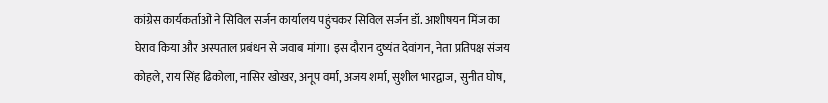कांग्रेस कार्यकर्ताओं ने सिविल सर्जन कार्यालय पहुंचकर सिविल सर्जन डॉ. आशीषयन मिंज का घेराव किया और अस्पताल प्रबंधन से जवाब मांगा। इस दौरान दुष्यंत देवांगन, नेता प्रतिपक्ष संजय कोहले, राय सिंह ढिकोला, नासिर खोखर, अनूप वर्मा, अजय शर्मा, सुशील भारद्वाज, सुनीत घोष,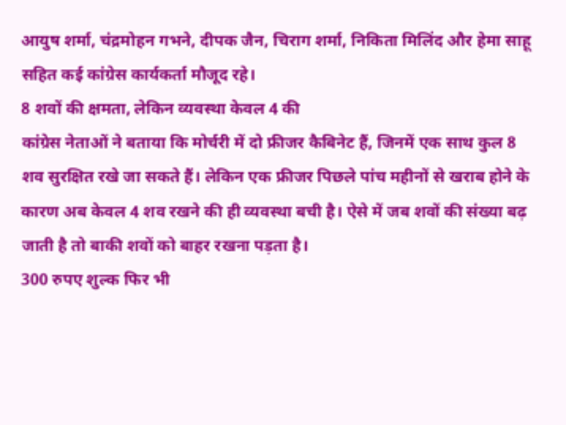आयुष शर्मा, चंद्रमोहन गभने, दीपक जैन, चिराग शर्मा, निकिता मिलिंद और हेमा साहू सहित कई कांग्रेस कार्यकर्ता मौजूद रहे।
8 शवों की क्षमता, लेकिन व्यवस्था केवल 4 की
कांग्रेस नेताओं ने बताया कि मोर्चरी में दो फ्रीजर कैबिनेट हैं, जिनमें एक साथ कुल 8 शव सुरक्षित रखे जा सकते हैं। लेकिन एक फ्रीजर पिछले पांच महीनों से खराब होने के कारण अब केवल 4 शव रखने की ही व्यवस्था बची है। ऐसे में जब शवों की संख्या बढ़ जाती है तो बाकी शवों को बाहर रखना पड़ता है।
300 रुपए शुल्क फिर भी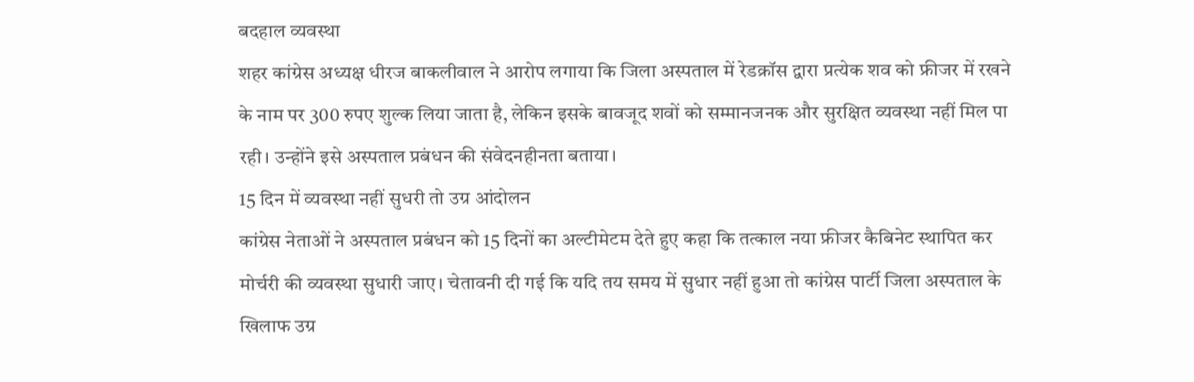बदहाल व्यवस्था
शहर कांग्रेस अध्यक्ष धीरज बाकलीवाल ने आरोप लगाया कि जिला अस्पताल में रेडक्रॉस द्वारा प्रत्येक शव को फ्रीजर में रखने के नाम पर 300 रुपए शुल्क लिया जाता है, लेकिन इसके बावजूद शवों को सम्मानजनक और सुरक्षित व्यवस्था नहीं मिल पा रही। उन्होंने इसे अस्पताल प्रबंधन की संवेदनहीनता बताया।
15 दिन में व्यवस्था नहीं सुधरी तो उग्र आंदोलन
कांग्रेस नेताओं ने अस्पताल प्रबंधन को 15 दिनों का अल्टीमेटम देते हुए कहा कि तत्काल नया फ्रीजर कैबिनेट स्थापित कर मोर्चरी की व्यवस्था सुधारी जाए। चेतावनी दी गई कि यदि तय समय में सुधार नहीं हुआ तो कांग्रेस पार्टी जिला अस्पताल के खिलाफ उग्र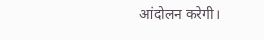आंदोलन करेगी।